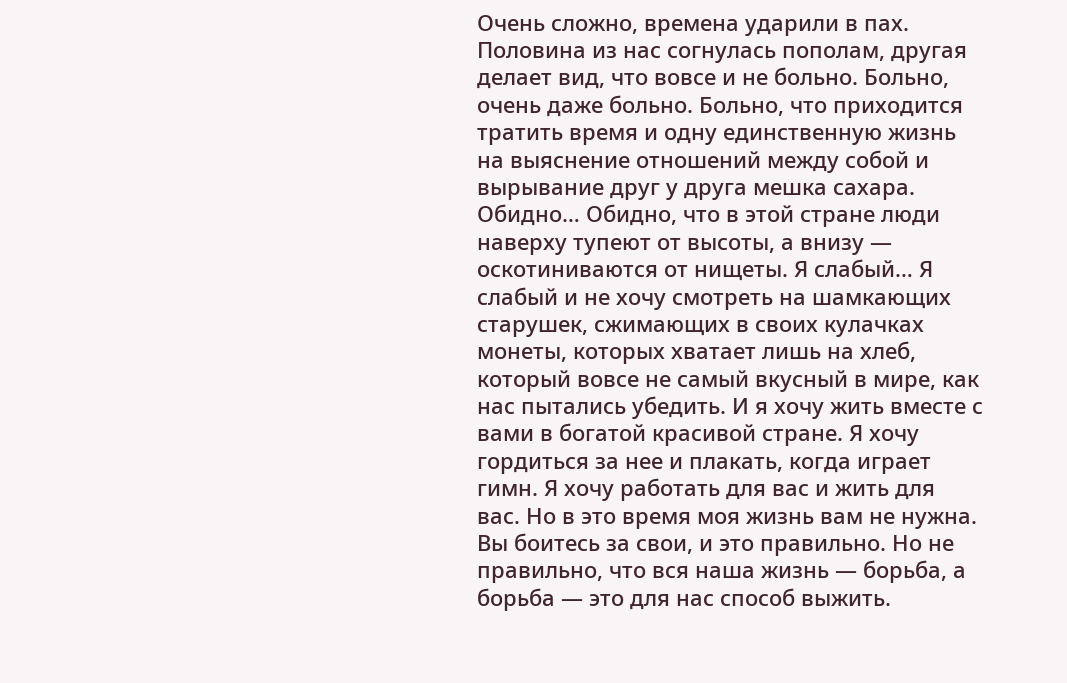Очень сложно, времена ударили в пах. Половина из нас согнулась пополам, другая делает вид, что вовсе и не больно. Больно, очень даже больно. Больно, что приходится тратить время и одну единственную жизнь на выяснение отношений между собой и вырывание друг у друга мешка сахара. Обидно… Обидно, что в этой стране люди наверху тупеют от высоты, а внизу — оскотиниваются от нищеты. Я слабый… Я слабый и не хочу смотреть на шамкающих старушек, сжимающих в своих кулачках монеты, которых хватает лишь на хлеб, который вовсе не самый вкусный в мире, как нас пытались убедить. И я хочу жить вместе с вами в богатой красивой стране. Я хочу гордиться за нее и плакать, когда играет гимн. Я хочу работать для вас и жить для вас. Но в это время моя жизнь вам не нужна. Вы боитесь за свои, и это правильно. Но не правильно, что вся наша жизнь — борьба, а борьба — это для нас способ выжить.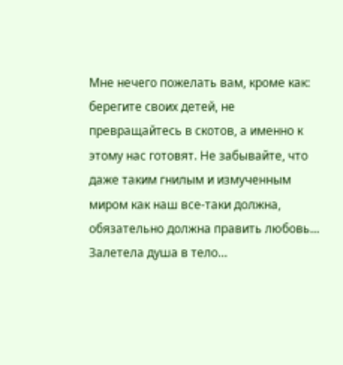Мне нечего пожелать вам, кроме как: берегите своих детей, не превращайтесь в скотов, а именно к этому нас готовят. Не забывайте, что даже таким гнилым и измученным миром как наш все-таки должна, обязательно должна править любовь…
Залетела душа в тело…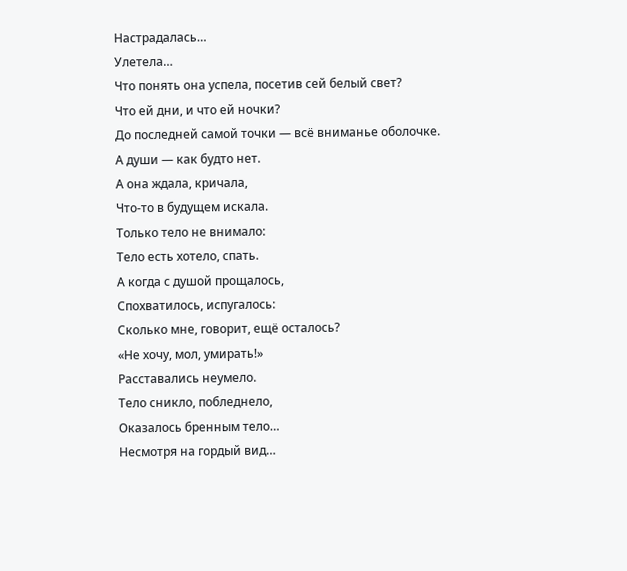Настрадалась…
Улетела…
Что понять она успела, посетив сей белый свет?
Что ей дни, и что ей ночки?
До последней самой точки — всё вниманье оболочке.
А души — как будто нет.
А она ждала, кричала,
Что-то в будущем искала.
Только тело не внимало:
Тело есть хотело, спать.
А когда с душой прощалось,
Спохватилось, испугалось:
Сколько мне, говорит, ещё осталось?
«Не хочу, мол, умирать!»
Расставались неумело.
Тело сникло, побледнело,
Оказалось бренным тело…
Несмотря на гордый вид…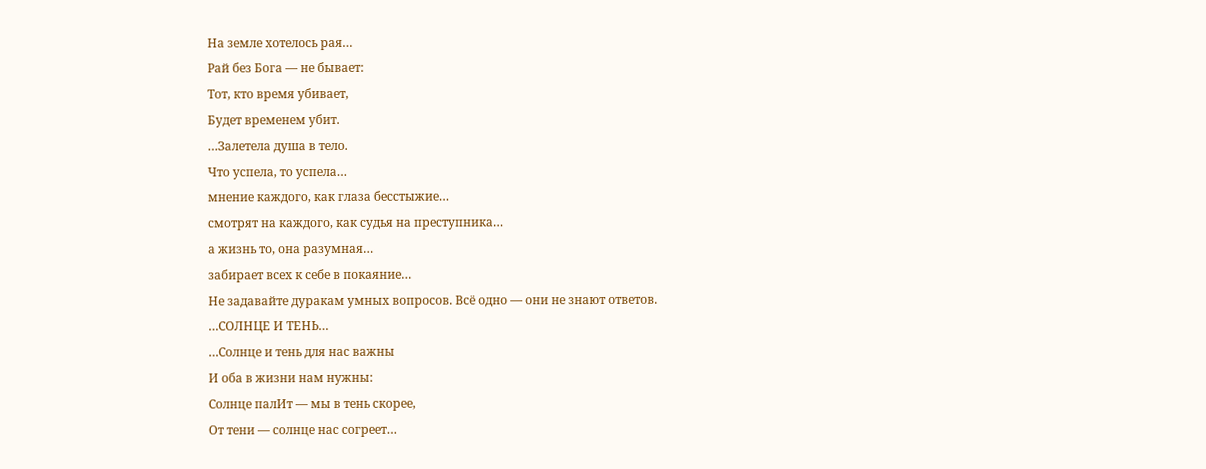На земле хотелось рая…
Рай без Бога — не бывает:
Тот, кто время убивает,
Будет временем убит.
…Залетела душа в тело.
Что успела, то успела…
мнение каждого, как глаза бесстыжие…
смотрят на каждого, как судья на преступника…
а жизнь то, она разумная…
забирает всех к себе в покаяние…
Не задавайте дуракам умных вопросов. Всё одно — они не знают ответов.
…СОЛНЦЕ И ТЕНЬ…
…Солнце и тень для нас важны
И оба в жизни нам нужны:
Солнце палИт — мы в тень скорее,
От тени — солнце нас согреет…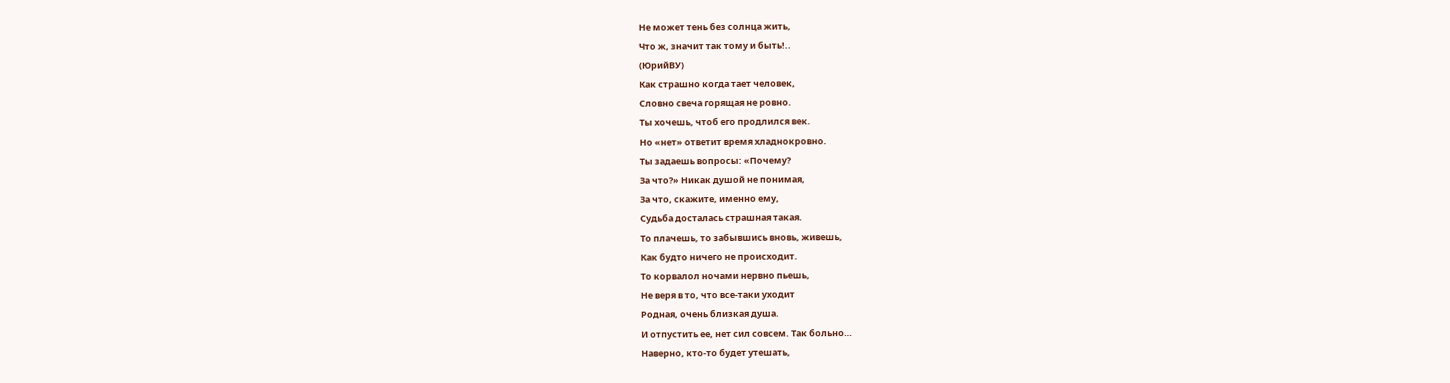Не может тень без солнца жить,
Что ж, значит так тому и быть!..
(ЮрийВУ)
Как страшно когда тает человек,
Словно свеча горящая не ровно.
Ты хочешь, чтоб его продлился век.
Но «нет» ответит время хладнокровно.
Ты задаешь вопросы: «Почему?
За что?» Никак душой не понимая,
За что, скажите, именно ему,
Судьба досталась страшная такая.
То плачешь, то забывшись вновь, живешь,
Как будто ничего не происходит.
То корвалол ночами нервно пьешь,
Не веря в то, что все-таки уходит
Родная, очень близкая душа.
И отпустить ее, нет сил совсем. Так больно…
Наверно, кто-то будет утешать,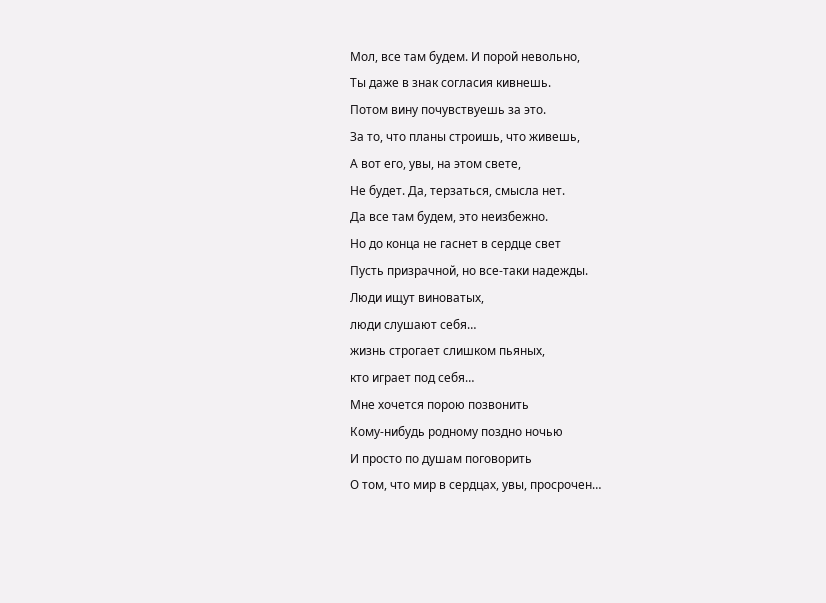Мол, все там будем. И порой невольно,
Ты даже в знак согласия кивнешь.
Потом вину почувствуешь за это.
За то, что планы строишь, что живешь,
А вот его, увы, на этом свете,
Не будет. Да, терзаться, смысла нет.
Да все там будем, это неизбежно.
Но до конца не гаснет в сердце свет
Пусть призрачной, но все-таки надежды.
Люди ищут виноватых,
люди слушают себя…
жизнь строгает слишком пьяных,
кто играет под себя…
Мне хочется порою позвонить
Кому-нибудь родному поздно ночью
И просто по душам поговорить
О том, что мир в сердцах, увы, просрочен…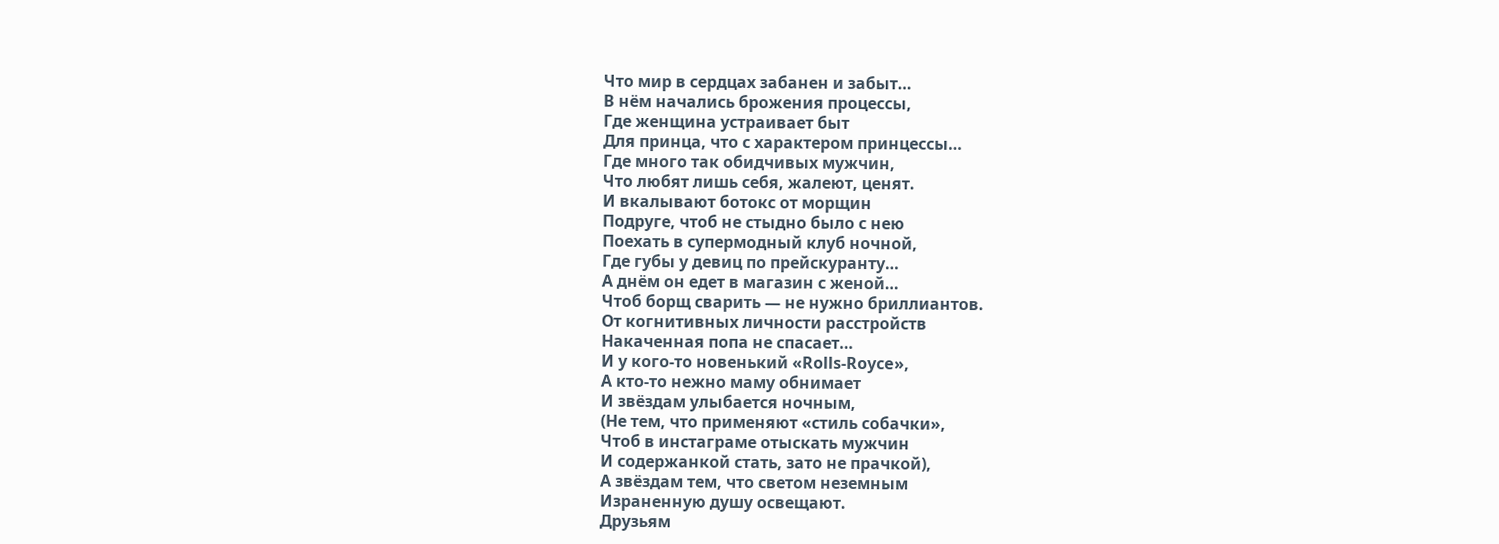Что мир в сердцах забанен и забыт…
В нём начались брожения процессы,
Где женщина устраивает быт
Для принца, что с характером принцессы…
Где много так обидчивых мужчин,
Что любят лишь себя, жалеют, ценят.
И вкалывают ботокс от морщин
Подруге, чтоб не стыдно было с нею
Поехать в супермодный клуб ночной,
Где губы у девиц по прейскуранту…
А днём он едет в магазин с женой…
Чтоб борщ сварить — не нужно бриллиантов.
От когнитивных личности расстройств
Накаченная попа не спасает…
И у кого-то новенький «Rolls-Royce»,
А кто-то нежно маму обнимает
И звёздам улыбается ночным,
(Не тем, что применяют «стиль собачки»,
Чтоб в инстаграме отыскать мужчин
И содержанкой стать, зато не прачкой),
А звёздам тем, что светом неземным
Израненную душу освещают.
Друзьям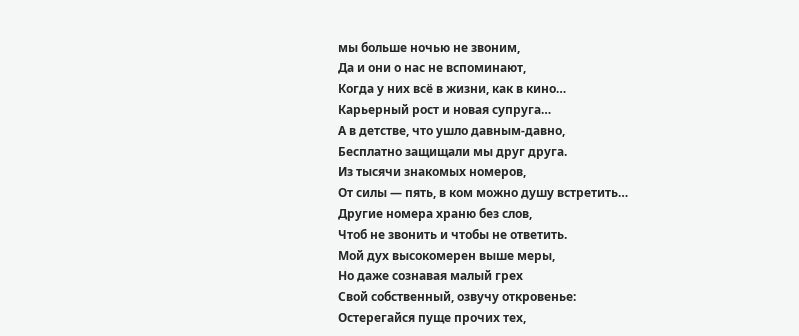мы больше ночью не звоним,
Да и они о нас не вспоминают,
Когда у них всё в жизни, как в кино…
Карьерный рост и новая супруга…
А в детстве, что ушло давным-давно,
Бесплатно защищали мы друг друга.
Из тысячи знакомых номеров,
От силы — пять, в ком можно душу встретить…
Другие номера храню без слов,
Чтоб не звонить и чтобы не ответить.
Мой дух высокомерен выше меры,
Но даже сознавая малый грех
Свой собственный, озвучу откровенье:
Остерегайся пуще прочих тех,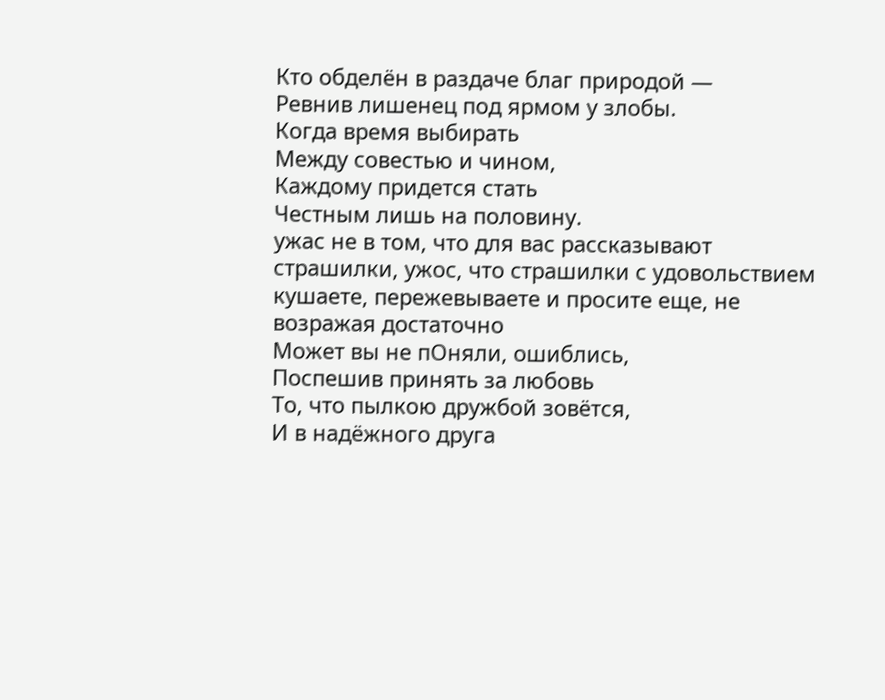Кто обделён в раздаче благ природой —
Ревнив лишенец под ярмом у злобы.
Когда время выбирать
Между совестью и чином,
Каждому придется стать
Честным лишь на половину.
ужас не в том, что для вас рассказывают страшилки, ужос, что страшилки с удовольствием кушаете, пережевываете и просите еще, не возражая достаточно
Может вы не пОняли, ошиблись,
Поспешив принять за любовь
То, что пылкою дружбой зовётся,
И в надёжного друга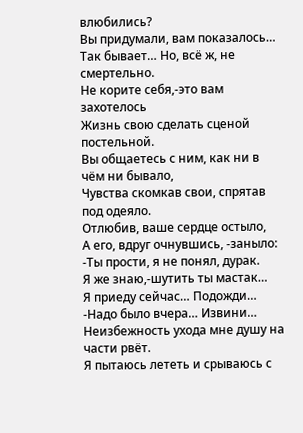влюбились?
Вы придумали, вам показалось…
Так бывает… Но, всё ж, не смертельно.
Не корите себя,-это вам захотелось
Жизнь свою сделать сценой постельной.
Вы общаетесь с ним, как ни в чём ни бывало,
Чувства скомкав свои, спрятав под одеяло.
Отлюбив, ваше сердце остыло,
А его, вдруг очнувшись, -заныло:
-Ты прости, я не понял, дурак.
Я же знаю,-шутить ты мастак…
Я приеду сейчас… Подожди…
-Надо было вчера… Извини…
Неизбежность ухода мне душу на части рвёт.
Я пытаюсь лететь и срываюсь с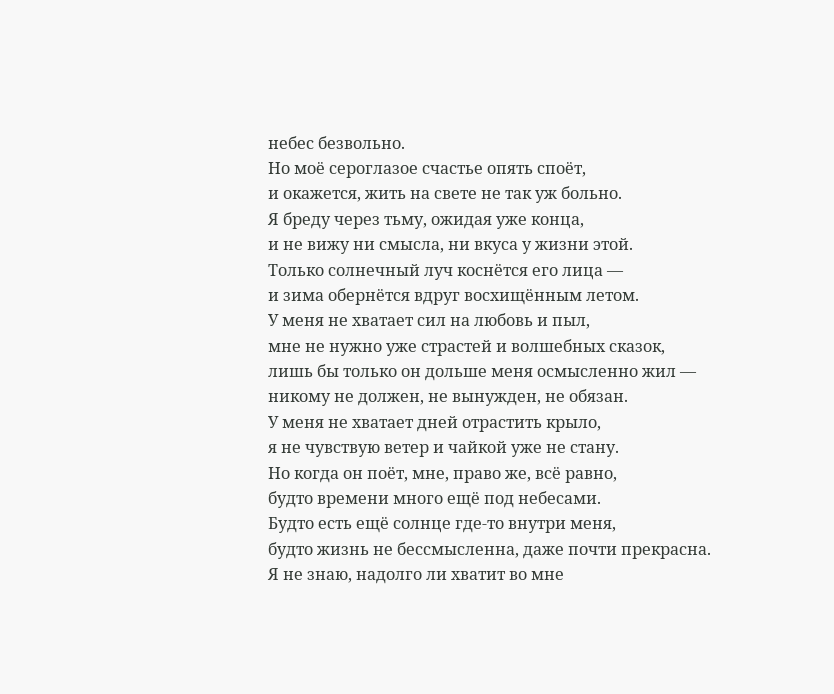небес безвольно.
Но моё сероглазое счастье опять споёт,
и окажется, жить на свете не так уж больно.
Я бреду через тьму, ожидая уже конца,
и не вижу ни смысла, ни вкуса у жизни этой.
Только солнечный луч коснётся его лица —
и зима обернётся вдруг восхищённым летом.
У меня не хватает сил на любовь и пыл,
мне не нужно уже страстей и волшебных сказок,
лишь бы только он дольше меня осмысленно жил —
никому не должен, не вынужден, не обязан.
У меня не хватает дней отрастить крыло,
я не чувствую ветер и чайкой уже не стану.
Но когда он поёт, мне, право же, всё равно,
будто времени много ещё под небесами.
Будто есть ещё солнце где-то внутри меня,
будто жизнь не бессмысленна, даже почти прекрасна.
Я не знаю, надолго ли хватит во мне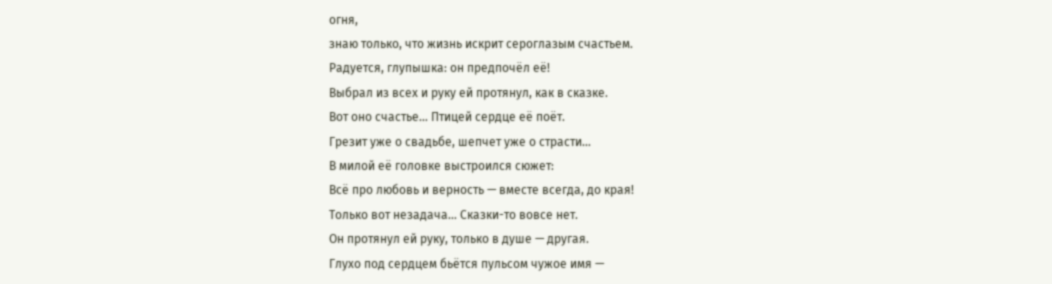огня,
знаю только, что жизнь искрит сероглазым счастьем.
Радуется, глупышка: он предпочёл её!
Выбрал из всех и руку ей протянул, как в сказке.
Вот оно счастье… Птицей сердце её поёт.
Грезит уже о свадьбе, шепчет уже о страсти…
В милой её головке выстроился сюжет:
Всё про любовь и верность — вместе всегда, до края!
Только вот незадача… Сказки-то вовсе нет.
Он протянул ей руку, только в душе — другая.
Глухо под сердцем бьётся пульсом чужое имя —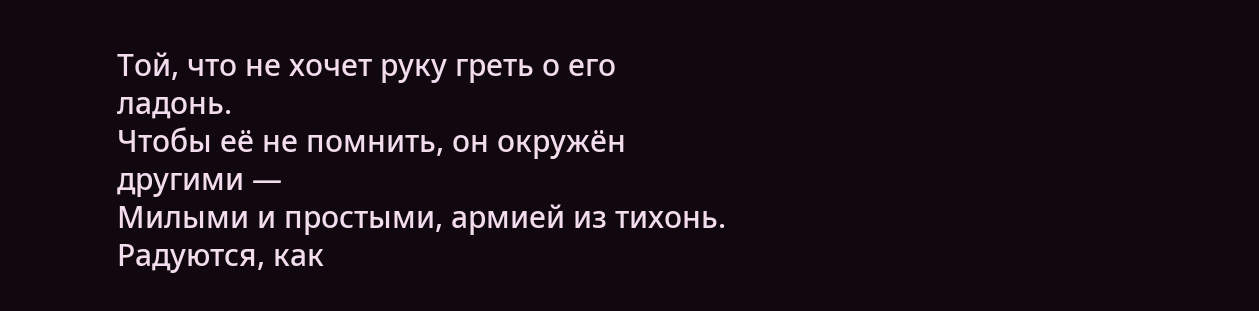Той, что не хочет руку греть о его ладонь.
Чтобы её не помнить, он окружён другими —
Милыми и простыми, армией из тихонь.
Радуются, как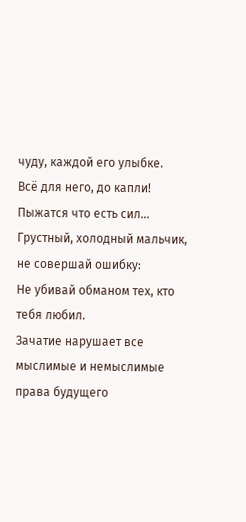чуду, каждой его улыбке.
Всё для него, до капли! Пыжатся что есть сил…
Грустный, холодный мальчик, не совершай ошибку:
Не убивай обманом тех, кто тебя любил.
Зачатие нарушает все мыслимые и немыслимые права будущего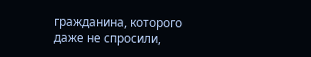гражданина, которого даже не спросили,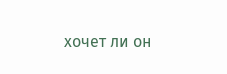хочет ли он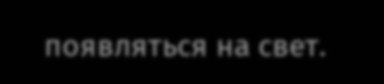появляться на свет.